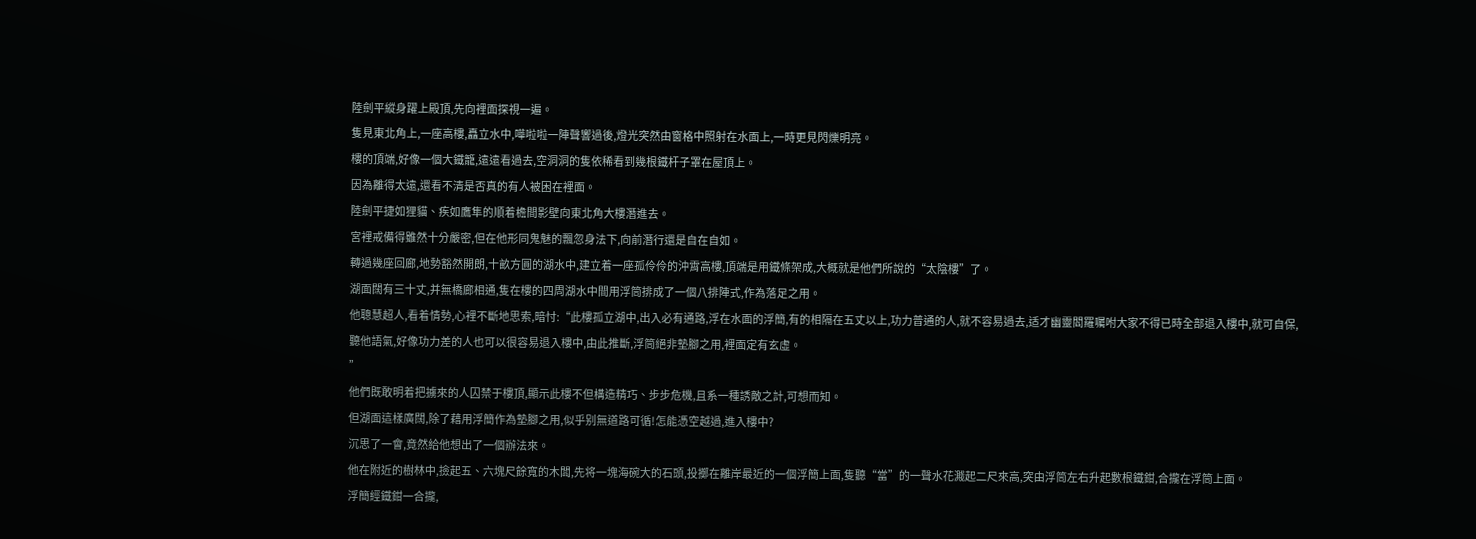陸劍平縱身躍上殿頂,先向裡面探視一遍。
隻見東北角上,一座高樓,矗立水中,嘩啦啦一陣聲響過後,燈光突然由窗格中照射在水面上,一時更見閃爍明亮。
樓的頂端,好像一個大鐵籠,遠遠看過去,空洞洞的隻依稀看到幾根鐵杆子罩在屋頂上。
因為離得太遠,還看不清是否真的有人被困在裡面。
陸劍平捷如狸貓、疾如鷹隼的順着檐間影壁向東北角大樓潛進去。
宮裡戒備得雖然十分嚴密,但在他形同鬼魅的飄忽身法下,向前潛行還是自在自如。
轉過幾座回廊,地勢豁然開朗,十畝方圓的湖水中,建立着一座孤伶伶的沖霄高樓,頂端是用鐵條架成,大概就是他們所說的“太陰樓”了。
湖面闊有三十丈,并無橋廊相通,隻在樓的四周湖水中間用浮筒排成了一個八排陣式,作為落足之用。
他聰慧超人,看着情勢,心裡不斷地思索,暗忖:“此樓孤立湖中,出入必有通路,浮在水面的浮簡,有的相隔在五丈以上,功力普通的人,就不容易過去,适才幽靈閻羅囑咐大家不得已時全部退入樓中,就可自保,聽他語氣,好像功力差的人也可以很容易退入樓中,由此推斷,浮筒絕非墊腳之用,裡面定有玄虛。
”
他們既敢明着把擄來的人囚禁于樓頂,顯示此樓不但構造精巧、步步危機,且系一種誘敵之計,可想而知。
但湖面這樣廣闊,除了藉用浮簡作為墊腳之用,似乎别無道路可循!怎能憑空越過,進入樓中?
沉思了一會,竟然給他想出了一個辦法來。
他在附近的樹林中,撿起五、六塊尺餘寬的木闆,先将一塊海碗大的石頭,投擲在離岸最近的一個浮簡上面,隻聽“當”的一聲水花濺起二尺來高,突由浮筒左右升起數根鐵鉗,合攏在浮筒上面。
浮簡經鐵鉗一合攏,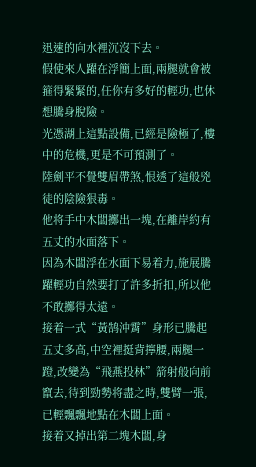迅速的向水裡沉沒下去。
假使來人躍在浮簡上面,兩腿就會被箍得緊緊的,任你有多好的輕功,也休想騰身脫險。
光憑湖上這點設備,已經是險極了,樓中的危機,更是不可預測了。
陸劍平不覺雙眉帶煞,恨透了這般兇徒的陰險狠毒。
他将手中木闆擲出一塊,在離岸約有五丈的水面落下。
因為木闆浮在水面下易着力,施展騰躍輕功自然要打了許多折扣,所以他不敢擲得太遠。
接着一式“黃鹄沖霄”身形已騰起五丈多高,中空裡挺背擰腰,兩腿一蹬,改變為“飛燕投林”箭射般向前竄去,待到勁勢将盡之時,雙臂一張,已輕飄飄地點在木闆上面。
接着又掉出第二塊木闆,身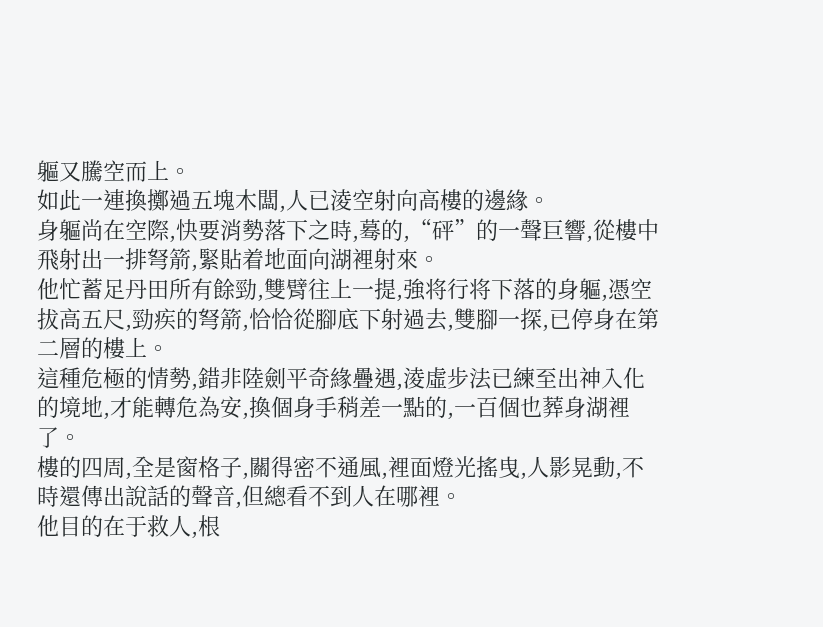軀又騰空而上。
如此一連換擲過五塊木闆,人已淩空射向高樓的邊緣。
身軀尚在空際,快要消勢落下之時,蓦的,“砰”的一聲巨響,從樓中飛射出一排弩箭,緊貼着地面向湖裡射來。
他忙蓄足丹田所有餘勁,雙臂往上一提,強将行将下落的身軀,憑空拔高五尺,勁疾的弩箭,恰恰從腳底下射過去,雙腳一探,已停身在第二層的樓上。
這種危極的情勢,錯非陸劍平奇緣疊遇,淩虛步法已練至出神入化的境地,才能轉危為安,換個身手稍差一點的,一百個也葬身湖裡了。
樓的四周,全是窗格子,關得密不通風,裡面燈光搖曳,人影晃動,不時還傳出說話的聲音,但總看不到人在哪裡。
他目的在于救人,根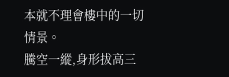本就不理會樓中的一切情景。
騰空一縱,身形拔高三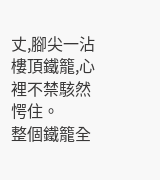丈,腳尖一沾樓頂鐵籠,心裡不禁駭然愕住。
整個鐵籠全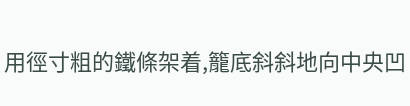用徑寸粗的鐵條架着,籠底斜斜地向中央凹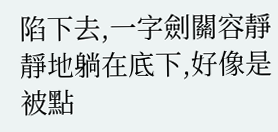陷下去,一字劍關容靜靜地躺在底下,好像是被點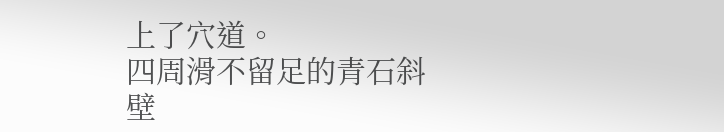上了穴道。
四周滑不留足的青石斜壁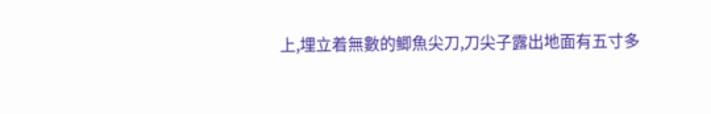上,埋立着無數的鲫魚尖刀,刀尖子露出地面有五寸多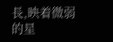長,映着微弱的星